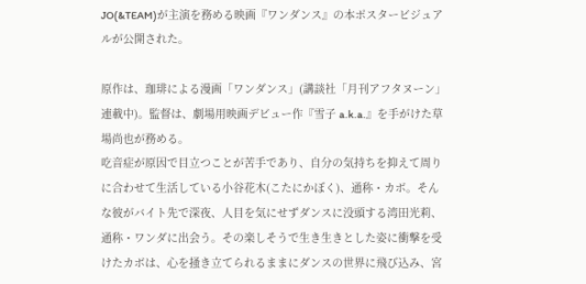JO(&TEAM)が主演を務める映画『ワンダンス』の本ポスタービジュアルが公開された。

原作は、珈琲による漫画「ワンダンス」(講談社「月刊アフタヌーン」連載中)。監督は、劇場用映画デビュー作『雪子 a.k.a.』を手がけた草場尚也が務める。
吃音症が原因で目立つことが苦手であり、自分の気持ちを抑えて周りに合わせて生活している小谷花木(こたにかぼく)、通称・カボ。そんな彼がバイト先で深夜、人目を気にせずダンスに没頭する湾田光莉、通称・ワンダに出会う。その楽しそうで生き生きとした姿に衝撃を受けたカボは、心を掻き立てられるままにダンスの世界に飛び込み、宮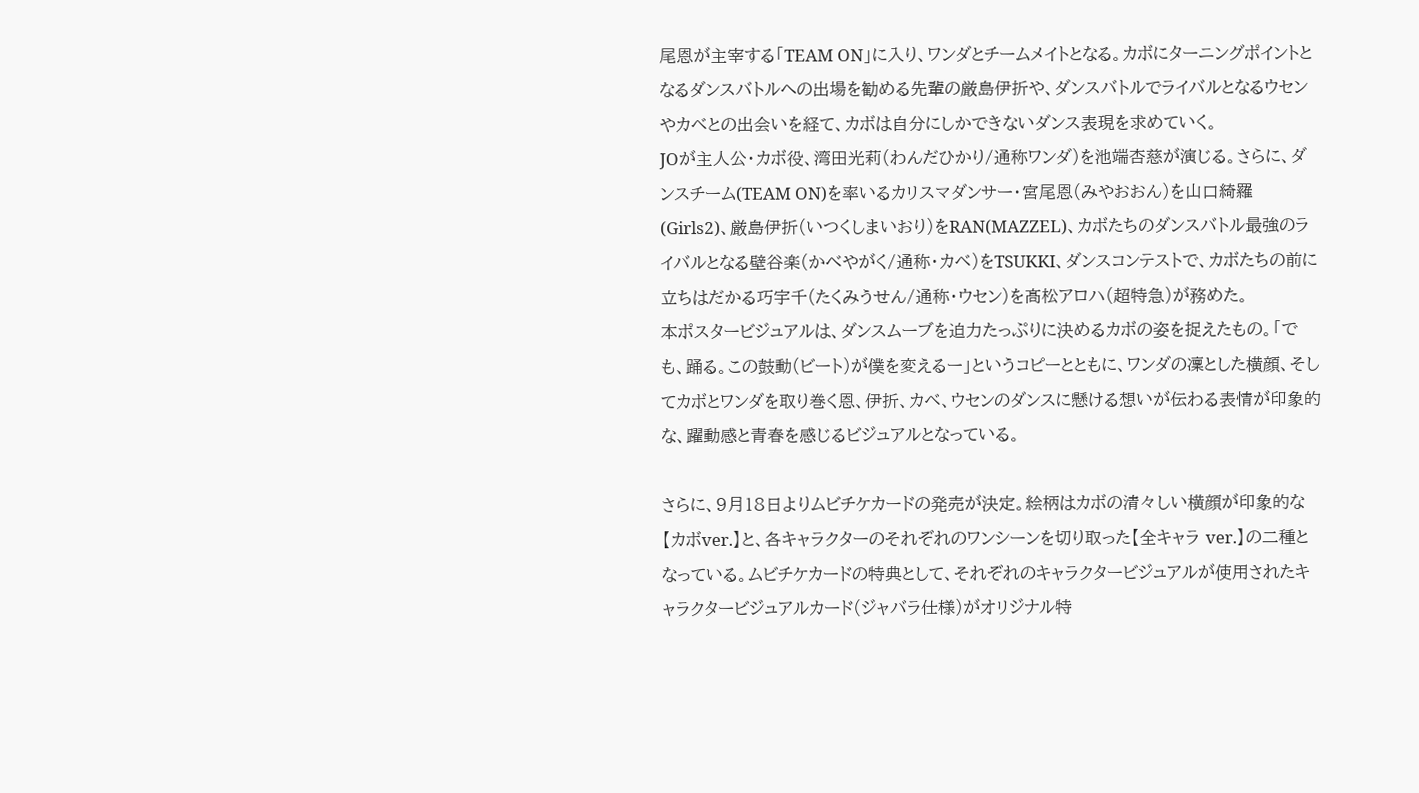尾恩が主宰する「TEAM ON」に入り、ワンダとチームメイトとなる。カボにターニングポイントとなるダンスバトルへの出場を勧める先輩の厳島伊折や、ダンスバトルでライバルとなるウセンやカベとの出会いを経て、カボは自分にしかできないダンス表現を求めていく。
JOが主人公・カボ役、湾田光莉(わんだひかり/通称ワンダ)を池端杏慈が演じる。さらに、ダンスチーム(TEAM ON)を率いるカリスマダンサー・宮尾恩(みやおおん)を山口綺羅(Girls2)、厳島伊折(いつくしまいおり)をRAN(MAZZEL)、カボたちのダンスバトル最強のライバルとなる壁谷楽(かべやがく/通称・カベ)をTSUKKI、ダンスコンテストで、カボたちの前に立ちはだかる巧宇千(たくみうせん/通称・ウセン)を髙松アロハ(超特急)が務めた。
本ポスタービジュアルは、ダンスムーブを迫力たっぷりに決めるカボの姿を捉えたもの。「でも、踊る。この鼓動(ビート)が僕を変えるー」というコピーとともに、ワンダの凜とした横顔、そしてカボとワンダを取り巻く恩、伊折、カベ、ウセンのダンスに懸ける想いが伝わる表情が印象的な、躍動感と青春を感じるビジュアルとなっている。

さらに、9月18日よりムビチケカードの発売が決定。絵柄はカボの清々しい横顔が印象的な【カボver.】と、各キャラクターのそれぞれのワンシーンを切り取った【全キャラ ver.】の二種となっている。ムビチケカードの特典として、それぞれのキャラクタービジュアルが使用されたキャラクタービジュアルカード(ジャバラ仕様)がオリジナル特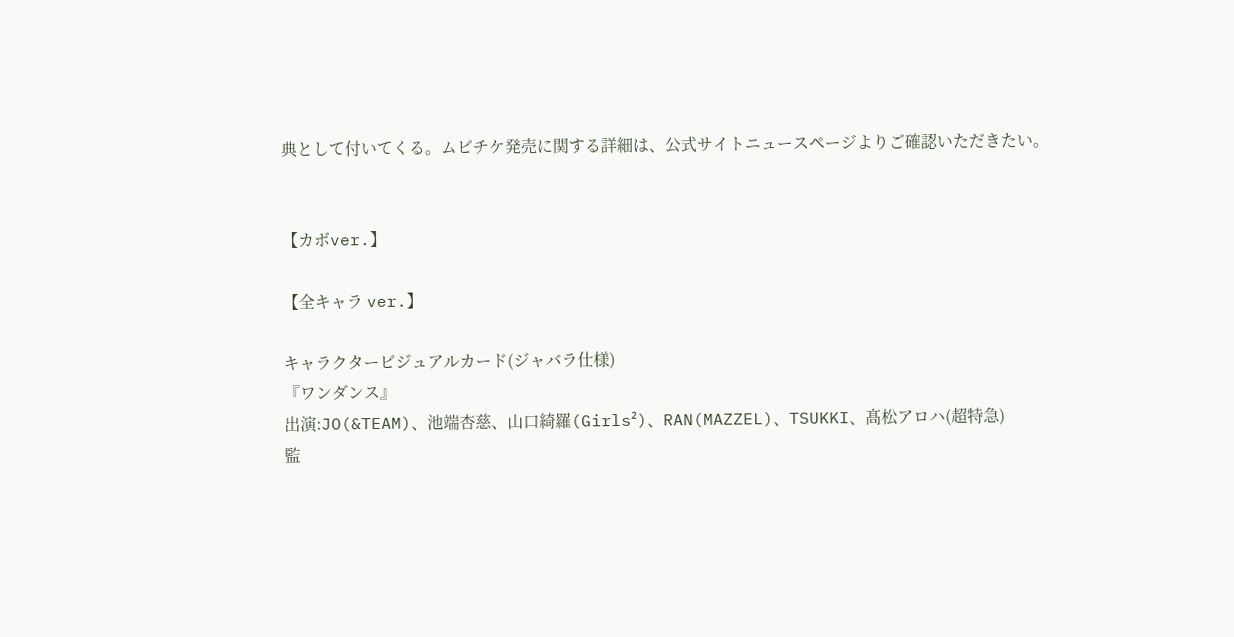典として付いてくる。ムビチケ発売に関する詳細は、公式サイトニュースページよりご確認いただきたい。


【カボver.】

【全キャラ ver.】

キャラクタービジュアルカード(ジャバラ仕様)
『ワンダンス』
出演:JO(&TEAM)、池端杏慈、⼭⼝綺羅(Girls²)、RAN(MAZZEL)、TSUKKI、髙松アロハ(超特急)
監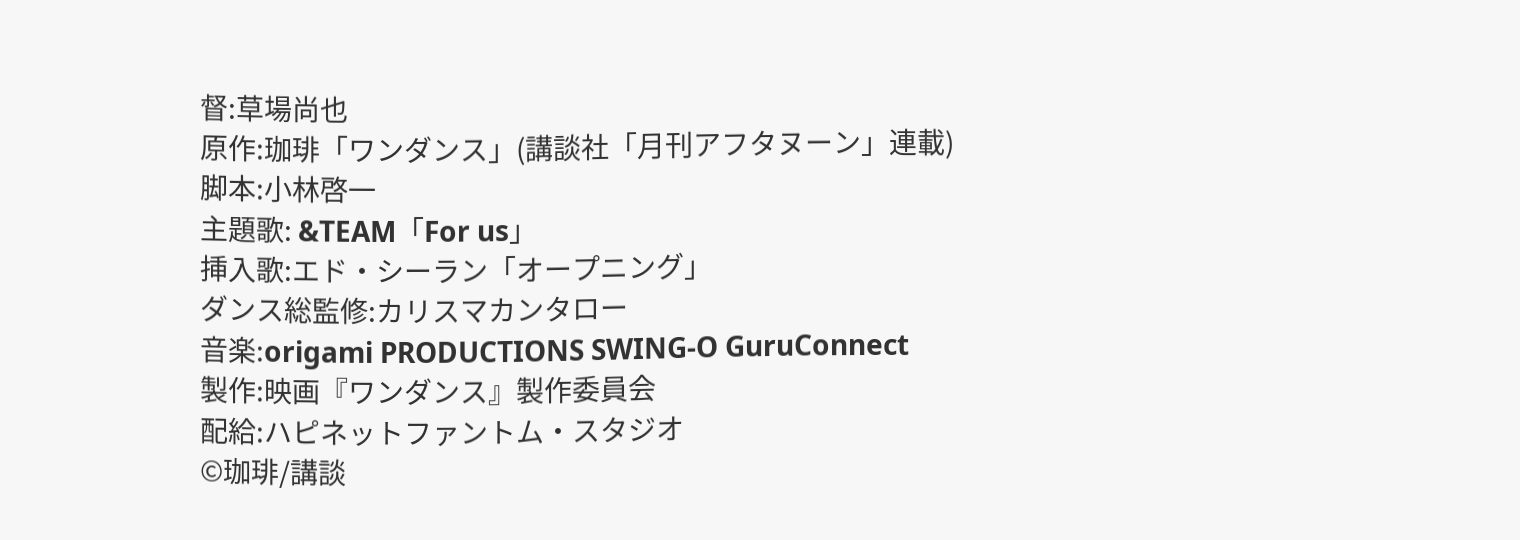督:草場尚也
原作:珈琲「ワンダンス」(講談社「月刊アフタヌーン」連載)
脚本:小林啓一
主題歌: &TEAM「For us」
挿入歌:エド・シーラン「オープニング」
ダンス総監修:カリスマカンタロー
音楽:origami PRODUCTIONS SWING-O GuruConnect
製作:映画『ワンダンス』製作委員会
配給:ハピネットファントム・スタジオ
©珈琲/講談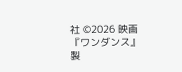社 ©2026 映画『ワンダンス』製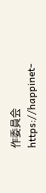作委員会
https://happinet-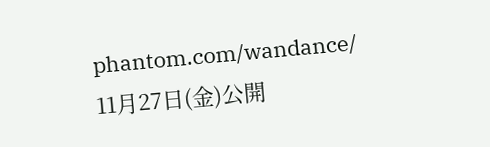phantom.com/wandance/
11月27日(金)公開